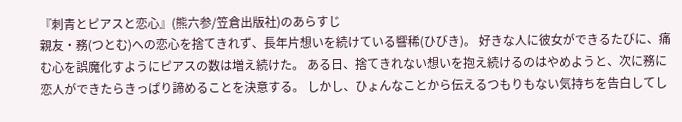『刺青とピアスと恋心』(熊六参/笠倉出版社)のあらすじ
親友・務(つとむ)への恋心を捨てきれず、長年片想いを続けている響稀(ひびき)。 好きな人に彼女ができるたびに、痛む心を誤魔化すようにピアスの数は増え続けた。 ある日、捨てきれない想いを抱え続けるのはやめようと、次に務に恋人ができたらきっぱり諦めることを決意する。 しかし、ひょんなことから伝えるつもりもない気持ちを告白してし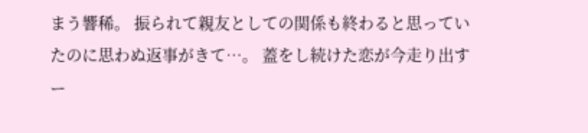まう響稀。 振られて親友としての関係も終わると思っていたのに思わぬ返事がきて…。 蓋をし続けた恋が今走り出すー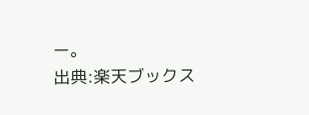ー。
出典:楽天ブックス